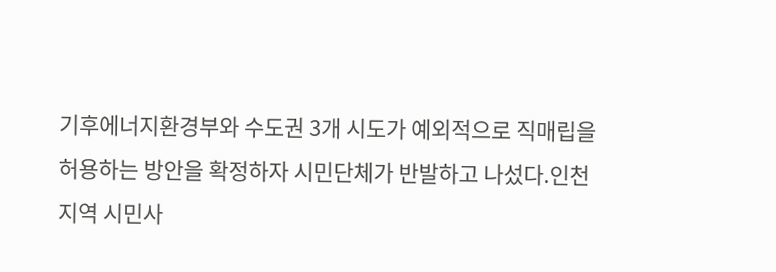기후에너지환경부와 수도권 3개 시도가 예외적으로 직매립을 허용하는 방안을 확정하자 시민단체가 반발하고 나섰다.인천지역 시민사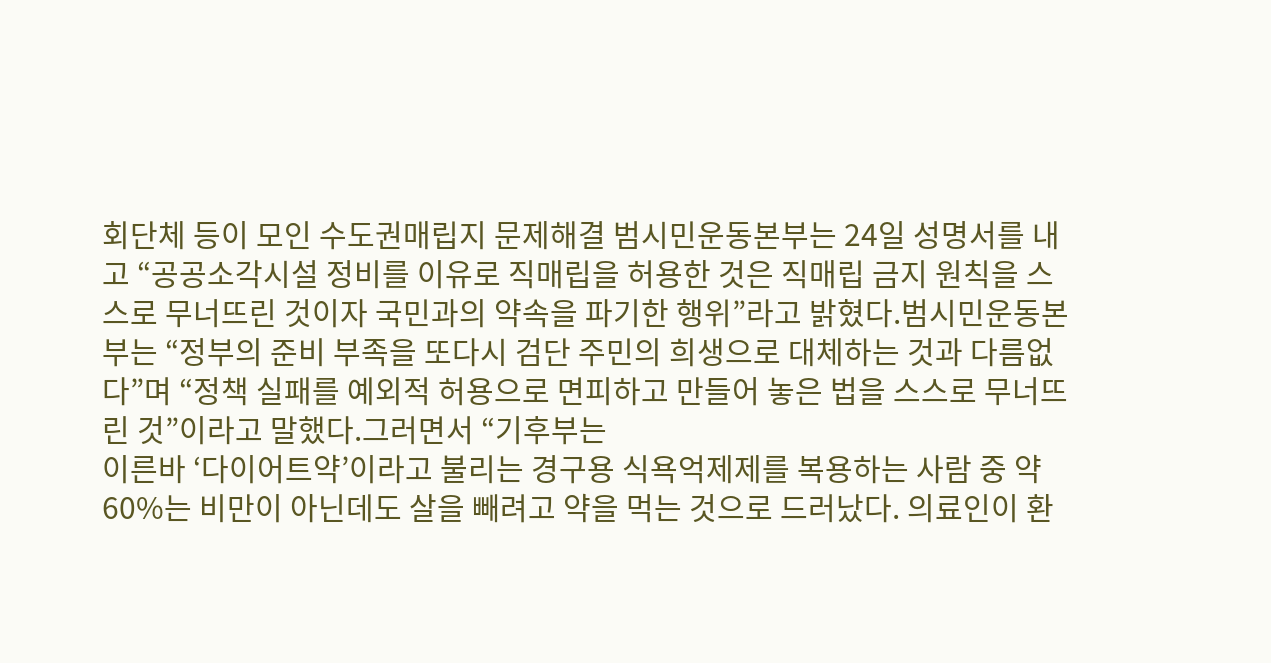회단체 등이 모인 수도권매립지 문제해결 범시민운동본부는 24일 성명서를 내고 “공공소각시설 정비를 이유로 직매립을 허용한 것은 직매립 금지 원칙을 스스로 무너뜨린 것이자 국민과의 약속을 파기한 행위”라고 밝혔다.범시민운동본부는 “정부의 준비 부족을 또다시 검단 주민의 희생으로 대체하는 것과 다름없다”며 “정책 실패를 예외적 허용으로 면피하고 만들어 놓은 법을 스스로 무너뜨린 것”이라고 말했다.그러면서 “기후부는
이른바 ‘다이어트약’이라고 불리는 경구용 식욕억제제를 복용하는 사람 중 약 60%는 비만이 아닌데도 살을 빼려고 약을 먹는 것으로 드러났다. 의료인이 환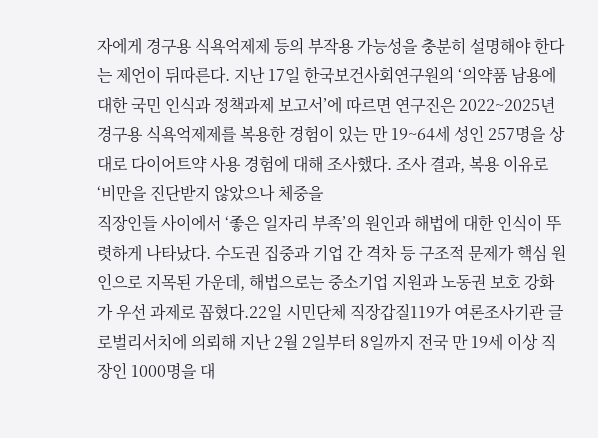자에게 경구용 식욕억제제 등의 부작용 가능성을 충분히 설명해야 한다는 제언이 뒤따른다. 지난 17일 한국보건사회연구원의 ‘의약품 남용에 대한 국민 인식과 정책과제 보고서’에 따르면 연구진은 2022~2025년 경구용 식욕억제제를 복용한 경험이 있는 만 19~64세 성인 257명을 상대로 다이어트약 사용 경험에 대해 조사했다. 조사 결과, 복용 이유로 ‘비만을 진단받지 않았으나 체중을
직장인들 사이에서 ‘좋은 일자리 부족’의 원인과 해법에 대한 인식이 뚜렷하게 나타났다. 수도권 집중과 기업 간 격차 등 구조적 문제가 핵심 원인으로 지목된 가운데, 해법으로는 중소기업 지원과 노동권 보호 강화가 우선 과제로 꼽혔다.22일 시민단체 직장갑질119가 여론조사기관 글로벌리서치에 의뢰해 지난 2월 2일부터 8일까지 전국 만 19세 이상 직장인 1000명을 대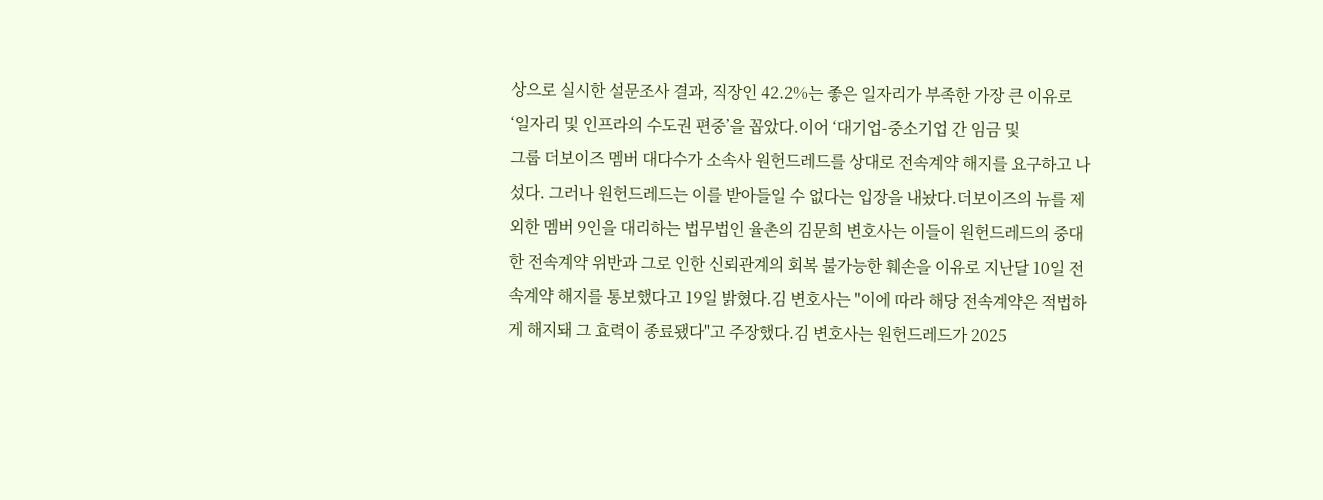상으로 실시한 설문조사 결과, 직장인 42.2%는 좋은 일자리가 부족한 가장 큰 이유로 ‘일자리 및 인프라의 수도권 편중’을 꼽았다.이어 ‘대기업-중소기업 간 임금 및
그룹 더보이즈 멤버 대다수가 소속사 원헌드레드를 상대로 전속계약 해지를 요구하고 나섰다. 그러나 원헌드레드는 이를 받아들일 수 없다는 입장을 내놨다.더보이즈의 뉴를 제외한 멤버 9인을 대리하는 법무법인 율촌의 김문희 변호사는 이들이 원헌드레드의 중대한 전속계약 위반과 그로 인한 신뢰관계의 회복 불가능한 훼손을 이유로 지난달 10일 전속계약 해지를 통보했다고 19일 밝혔다.김 변호사는 "이에 따라 해당 전속계약은 적법하게 해지돼 그 효력이 종료됐다"고 주장했다.김 변호사는 원헌드레드가 2025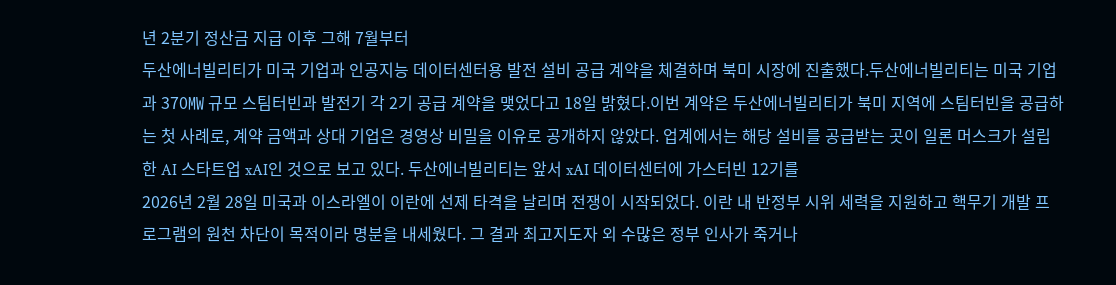년 2분기 정산금 지급 이후 그해 7월부터
두산에너빌리티가 미국 기업과 인공지능 데이터센터용 발전 설비 공급 계약을 체결하며 북미 시장에 진출했다.두산에너빌리티는 미국 기업과 370㎿ 규모 스팀터빈과 발전기 각 2기 공급 계약을 맺었다고 18일 밝혔다.이번 계약은 두산에너빌리티가 북미 지역에 스팀터빈을 공급하는 첫 사례로, 계약 금액과 상대 기업은 경영상 비밀을 이유로 공개하지 않았다. 업계에서는 해당 설비를 공급받는 곳이 일론 머스크가 설립한 AI 스타트업 xAI인 것으로 보고 있다. 두산에너빌리티는 앞서 xAI 데이터센터에 가스터빈 12기를
2026년 2월 28일 미국과 이스라엘이 이란에 선제 타격을 날리며 전쟁이 시작되었다. 이란 내 반정부 시위 세력을 지원하고 핵무기 개발 프로그램의 원천 차단이 목적이라 명분을 내세웠다. 그 결과 최고지도자 외 수많은 정부 인사가 죽거나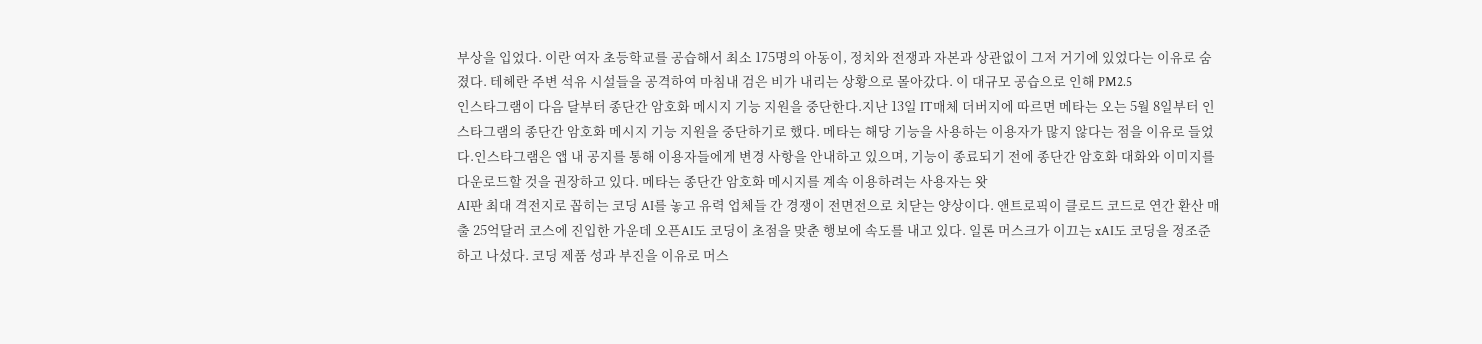부상을 입었다. 이란 여자 초등학교를 공습해서 최소 175명의 아동이, 정치와 전쟁과 자본과 상관없이 그저 거기에 있었다는 이유로 숨졌다. 테헤란 주변 석유 시설들을 공격하여 마침내 검은 비가 내리는 상황으로 몰아갔다. 이 대규모 공습으로 인해 PM2.5
인스타그램이 다음 달부터 종단간 암호화 메시지 기능 지원을 중단한다.지난 13일 IT매체 더버지에 따르면 메타는 오는 5월 8일부터 인스타그램의 종단간 암호화 메시지 기능 지원을 중단하기로 했다. 메타는 해당 기능을 사용하는 이용자가 많지 않다는 점을 이유로 들었다.인스타그램은 앱 내 공지를 통해 이용자들에게 변경 사항을 안내하고 있으며, 기능이 종료되기 전에 종단간 암호화 대화와 이미지를 다운로드할 것을 권장하고 있다. 메타는 종단간 암호화 메시지를 계속 이용하려는 사용자는 왓
AI판 최대 격전지로 꼽히는 코딩 AI를 놓고 유력 업체들 간 경쟁이 전면전으로 치닫는 양상이다. 앤트로픽이 클로드 코드로 연간 환산 매출 25억달러 코스에 진입한 가운데 오픈AI도 코딩이 초점을 맞춘 행보에 속도를 내고 있다. 일론 머스크가 이끄는 xAI도 코딩을 정조준하고 나섰다. 코딩 제품 성과 부진을 이유로 머스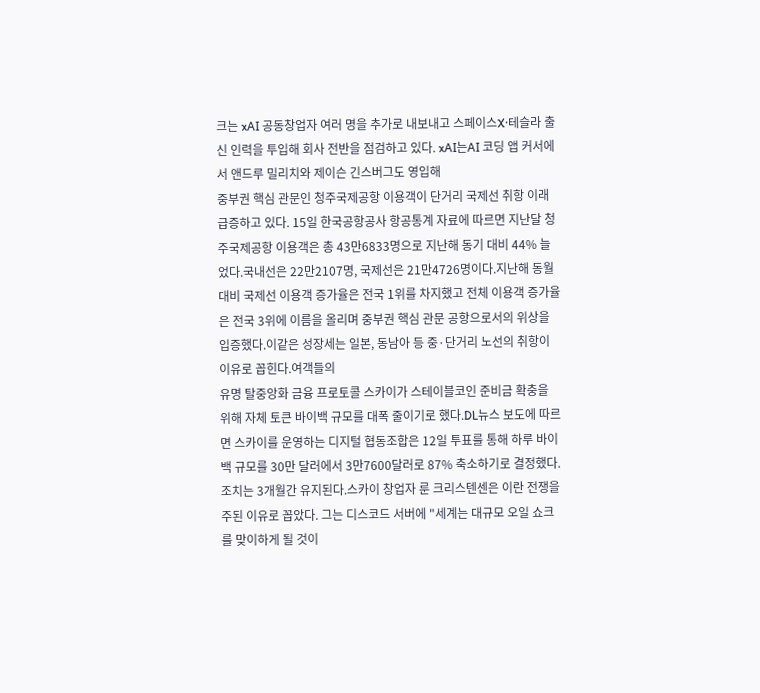크는 xAI 공동창업자 여러 명을 추가로 내보내고 스페이스X·테슬라 출신 인력을 투입해 회사 전반을 점검하고 있다. xAI는AI 코딩 앱 커서에서 앤드루 밀리치와 제이슨 긴스버그도 영입해
중부권 핵심 관문인 청주국제공항 이용객이 단거리 국제선 취항 이래 급증하고 있다. 15일 한국공항공사 항공통계 자료에 따르면 지난달 청주국제공항 이용객은 총 43만6833명으로 지난해 동기 대비 44% 늘었다.국내선은 22만2107명, 국제선은 21만4726명이다.지난해 동월 대비 국제선 이용객 증가율은 전국 1위를 차지했고 전체 이용객 증가율은 전국 3위에 이름을 올리며 중부권 핵심 관문 공항으로서의 위상을 입증했다.이같은 성장세는 일본, 동남아 등 중·단거리 노선의 취항이 이유로 꼽힌다.여객들의
유명 탈중앙화 금융 프로토콜 스카이가 스테이블코인 준비금 확충을 위해 자체 토큰 바이백 규모를 대폭 줄이기로 했다.DL뉴스 보도에 따르면 스카이를 운영하는 디지털 협동조합은 12일 투표를 통해 하루 바이백 규모를 30만 달러에서 3만7600달러로 87% 축소하기로 결정했다. 조치는 3개월간 유지된다.스카이 창업자 룬 크리스텐센은 이란 전쟁을 주된 이유로 꼽았다. 그는 디스코드 서버에 "세계는 대규모 오일 쇼크를 맞이하게 될 것이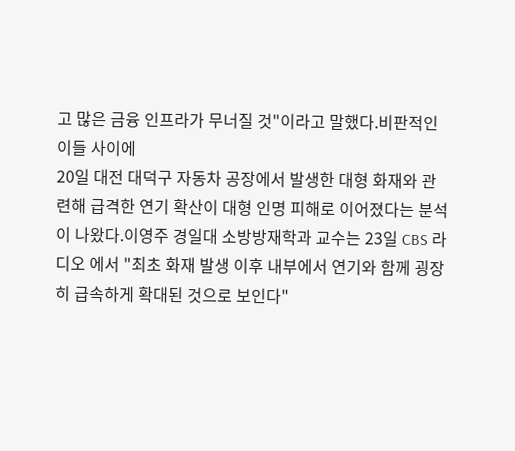고 많은 금융 인프라가 무너질 것"이라고 말했다.비판적인 이들 사이에
20일 대전 대덕구 자동차 공장에서 발생한 대형 화재와 관련해 급격한 연기 확산이 대형 인명 피해로 이어졌다는 분석이 나왔다.이영주 경일대 소방방재학과 교수는 23일 CBS 라디오 에서 "최초 화재 발생 이후 내부에서 연기와 함께 굉장히 급속하게 확대된 것으로 보인다"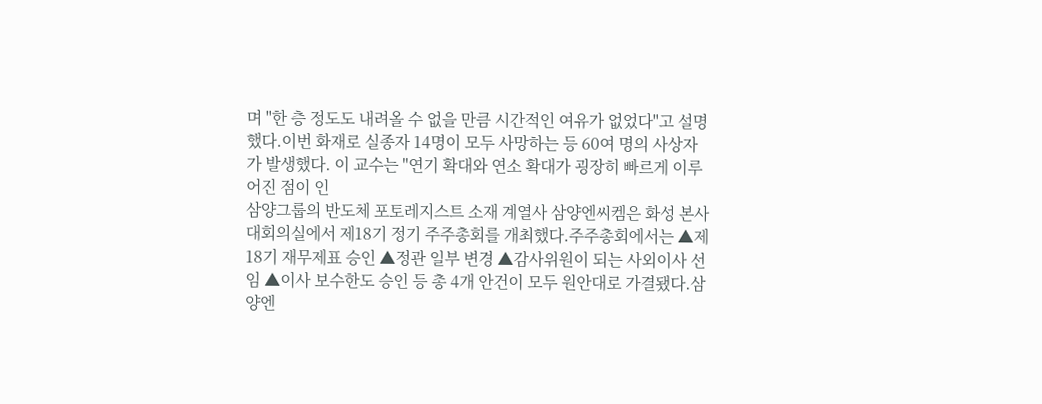며 "한 층 정도도 내려올 수 없을 만큼 시간적인 여유가 없었다"고 설명했다.이번 화재로 실종자 14명이 모두 사망하는 등 60여 명의 사상자가 발생했다. 이 교수는 "연기 확대와 연소 확대가 굉장히 빠르게 이루어진 점이 인
삼양그룹의 반도체 포토레지스트 소재 계열사 삼양엔씨켐은 화성 본사 대회의실에서 제18기 정기 주주총회를 개최했다.주주총회에서는 ▲제18기 재무제표 승인 ▲정관 일부 변경 ▲감사위원이 되는 사외이사 선임 ▲이사 보수한도 승인 등 총 4개 안건이 모두 원안대로 가결됐다.삼양엔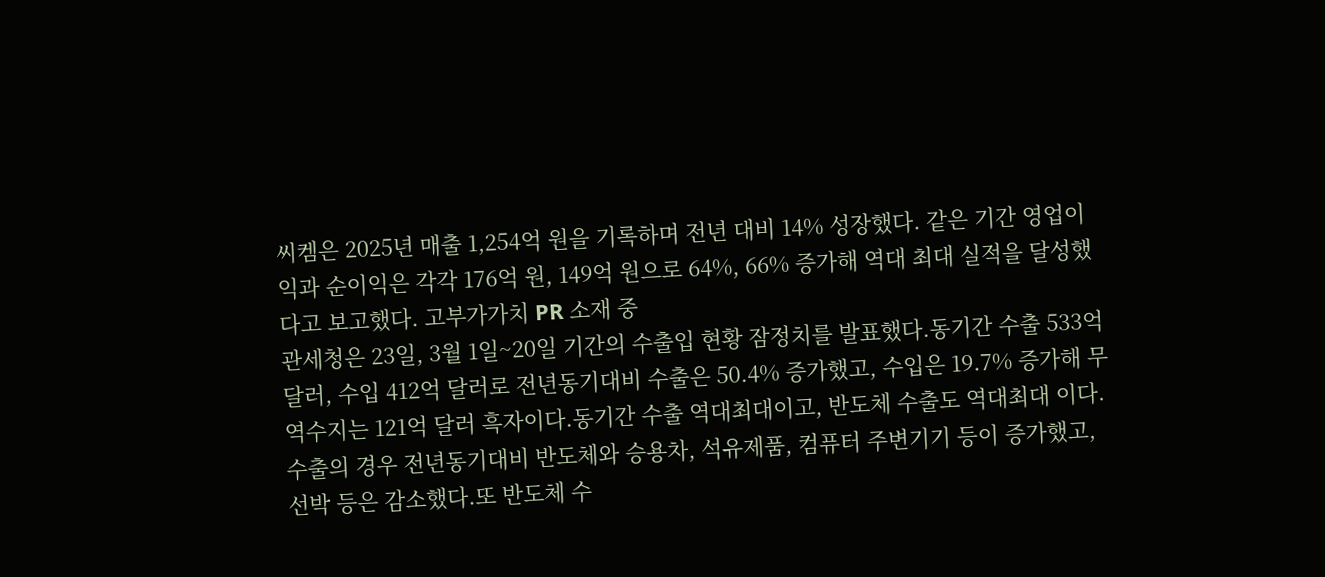씨켐은 2025년 매출 1,254억 원을 기록하며 전년 대비 14% 성장했다. 같은 기간 영업이익과 순이익은 각각 176억 원, 149억 원으로 64%, 66% 증가해 역대 최대 실적을 달성했다고 보고했다. 고부가가치 PR 소재 중
관세청은 23일, 3월 1일~20일 기간의 수출입 현황 잠정치를 발표했다.동기간 수출 533억 달러, 수입 412억 달러로 전년동기대비 수출은 50.4% 증가했고, 수입은 19.7% 증가해 무역수지는 121억 달러 흑자이다.동기간 수출 역대최대이고, 반도체 수출도 역대최대 이다.수출의 경우 전년동기대비 반도체와 승용차, 석유제품, 컴퓨터 주변기기 등이 증가했고, 선박 등은 감소했다.또 반도체 수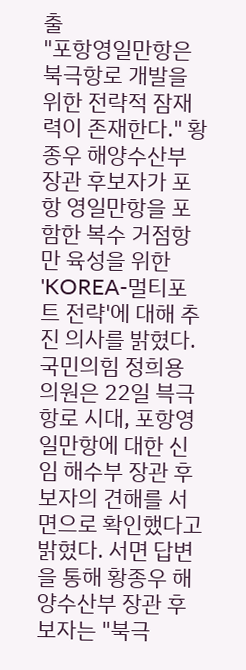출
"포항영일만항은 북극항로 개발을 위한 전략적 잠재력이 존재한다." 황종우 해양수산부 장관 후보자가 포항 영일만항을 포함한 복수 거점항만 육성을 위한 'KOREA-멀티포트 전략'에 대해 추진 의사를 밝혔다. 국민의힘 정희용 의원은 22일 븍극항로 시대, 포항영일만항에 대한 신임 해수부 장관 후보자의 견해를 서면으로 확인했다고 밝혔다. 서면 답변을 통해 황종우 해양수산부 장관 후보자는 "북극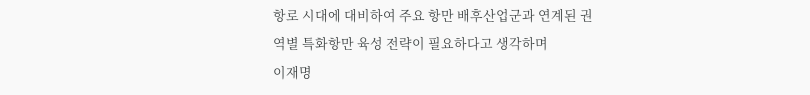항로 시대에 대비하여 주요 항만 배후산업군과 연계된 권역별 특화항만 육성 전략이 필요하다고 생각하며
이재명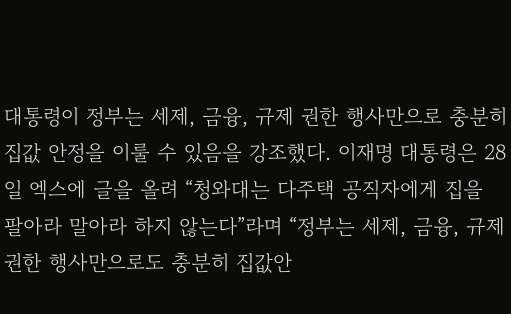대통령이 정부는 세제, 금융, 규제 권한 행사만으로 충분히 집값 안정을 이룰 수 있음을 강조했다. 이재명 대통령은 28일 엑스에 글을 올려 “청와대는 다주택 공직자에게 집을 팔아라 말아라 하지 않는다”라며 “정부는 세제, 금융, 규제 권한 행사만으로도 충분히 집값안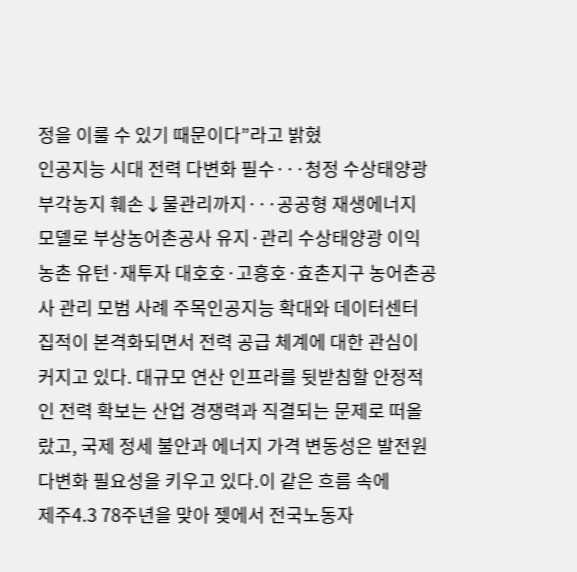정을 이룰 수 있기 때문이다”라고 밝혔
인공지능 시대 전력 다변화 필수···청정 수상태양광 부각농지 훼손↓물관리까지···공공형 재생에너지 모델로 부상농어촌공사 유지·관리 수상태양광 이익 농촌 유턴·재투자 대호호·고흥호·효촌지구 농어촌공사 관리 모범 사례 주목인공지능 확대와 데이터센터 집적이 본격화되면서 전력 공급 체계에 대한 관심이 커지고 있다. 대규모 연산 인프라를 뒷받침할 안정적인 전력 확보는 산업 경쟁력과 직결되는 문제로 떠올랐고, 국제 정세 불안과 에너지 가격 변동성은 발전원 다변화 필요성을 키우고 있다.이 같은 흐름 속에
제주4.3 78주년을 맞아 젲에서 전국노동자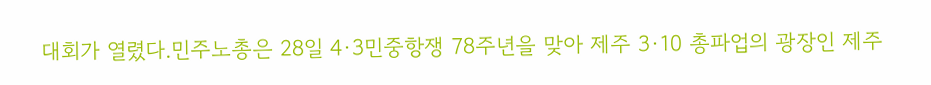대회가 열렸다.민주노총은 28일 4·3민중항쟁 78주년을 맞아 제주 3·10 총파업의 광장인 제주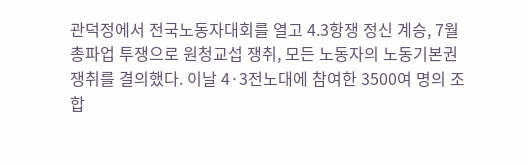관덕정에서 전국노동자대회를 열고 4.3항쟁 정신 계승, 7월 총파업 투쟁으로 원청교섭 쟁취, 모든 노동자의 노동기본권 쟁취를 결의했다. 이날 4·3전노대에 참여한 3500여 명의 조합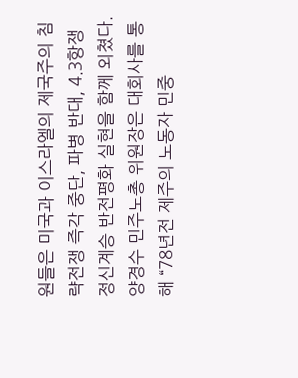원들은 미국과 이스라엘의 제국주의 침략전쟁 즉각 중단, 파병 반대, 4.3항쟁 정신계승 반전평화 실현을 함께 외쳤다.양경수 민주노총 위원장은 대회사를 통해 “78년전 제주의 노동자 민중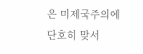은 미제국주의에 단호히 맞서